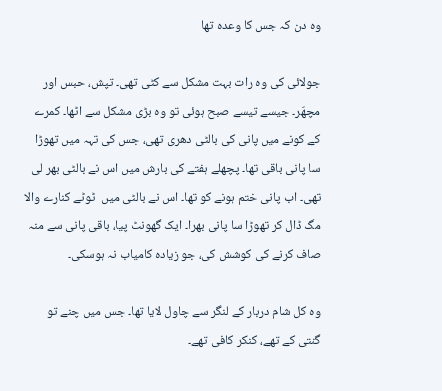وہ دن کہ جس کا وعدہ تھا

جولائی کی وہ رات بہت مشکل سے کٹی تھی۔ تپش، حبس اور مچھّر۔ جیسے تیسے صبح ہوئی تو وہ بڑی مشکل سے اٹھا۔ کمرے کے کونے میں پانی کی بالٹی دھری تھی، جس کی تہہ میں تھوڑا سا پانی باقی تھا۔ پچھلے ہفتے کی بارش میں اس نے بالٹی بھر لی تھی۔ اب پانی ختم ہونے کو تھا۔ اس نے بالٹی میں  ٹوٹے کنارے والا مگ ڈال کر تھوڑا سا پانی بھرا۔ ایک گھونٹ پیا، باقی پانی سے منہ صاف کرنے کی کوشش کی، جو زیادہ کامیاب نہ ہوسکی۔

وہ کل شام دربار کے لنگر سے چاول لایا تھا۔ جس میں چنے تو گنتی کے تھے، کنکر کافی تھے۔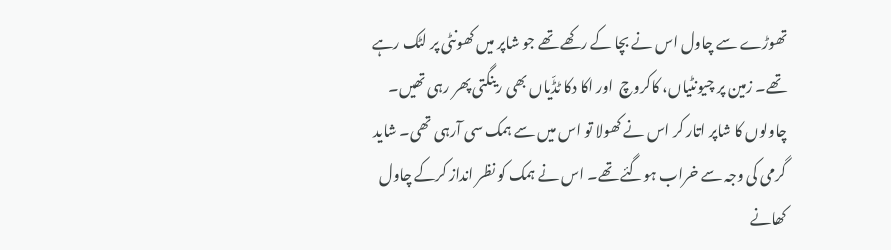تھوڑے سے چاول اس نے بچا کے رکھے تھے جو شاپر میں کھونٹی پر لٹک رہے تھے۔ زمین پر چیونٹیاں، کاکروچ  اور اکا دکا ٹڈّیاں بھی رینگتی پھر رہی تھیں۔ چاولوں کا شاپر اتار کر اس نے کھولا تو اس میں سے ہمک سی آرہی تھی۔ شاید گرمی کی وجہ سے خراب ہوگئے تھے۔ اس نے ہمک کو نظر انداز کرکے چاول کھانے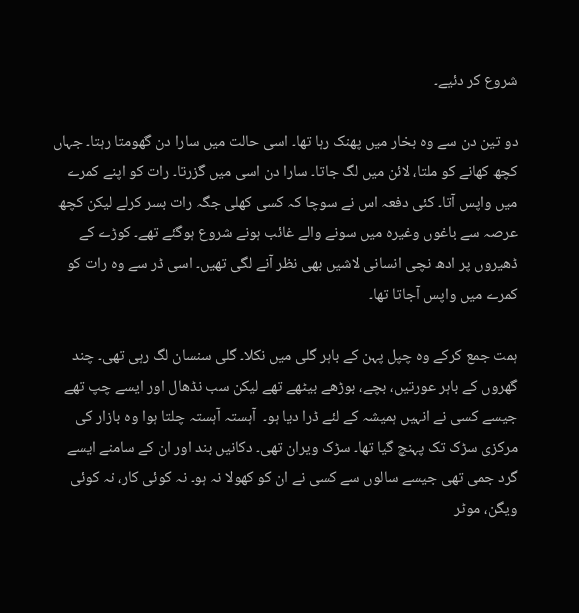شروع کر دئیے۔

دو تین دن سے وہ بخار میں پھنک رہا تھا۔ اسی حالت میں سارا دن گھومتا رہتا۔ جہاں کچھ کھانے کو ملتا، لائن میں لگ جاتا۔ سارا دن اسی میں گزرتا۔ رات کو اپنے کمرے میں واپس آتا۔ کئی دفعہ اس نے سوچا کہ کسی کھلی جگہ رات بسر کرلے لیکن کچھ عرصہ سے باغوں وغیرہ میں سونے والے غائب ہونے شروع ہوگئے تھے۔ کوڑے کے ڈھیروں پر ادھ نچی انسانی لاشیں بھی نظر آنے لگی تھیں۔ اسی ڈر سے وہ رات کو کمرے میں واپس آجاتا تھا۔

ہمت جمع کرکے وہ چپل پہن کے باہر گلی میں نکلا۔ گلی سنسان لگ رہی تھی۔ چند گھروں کے باہر عورتیں، بچے، بوڑھے بیٹھے تھے لیکن سب نڈھال اور ایسے چپ تھے جیسے کسی نے انہیں ہمیشہ کے لئے ڈرا دیا ہو۔  آہستہ آہستہ چلتا ہوا وہ بازار کی مرکزی سڑک تک پہنچ گیا تھا۔ سڑک ویران تھی۔ دکانیں بند اور ان کے سامنے ایسے گرد جمی تھی جیسے سالوں سے کسی نے ان کو کھولا نہ ہو۔ نہ کوئی کار، نہ کوئی ویگن، موٹر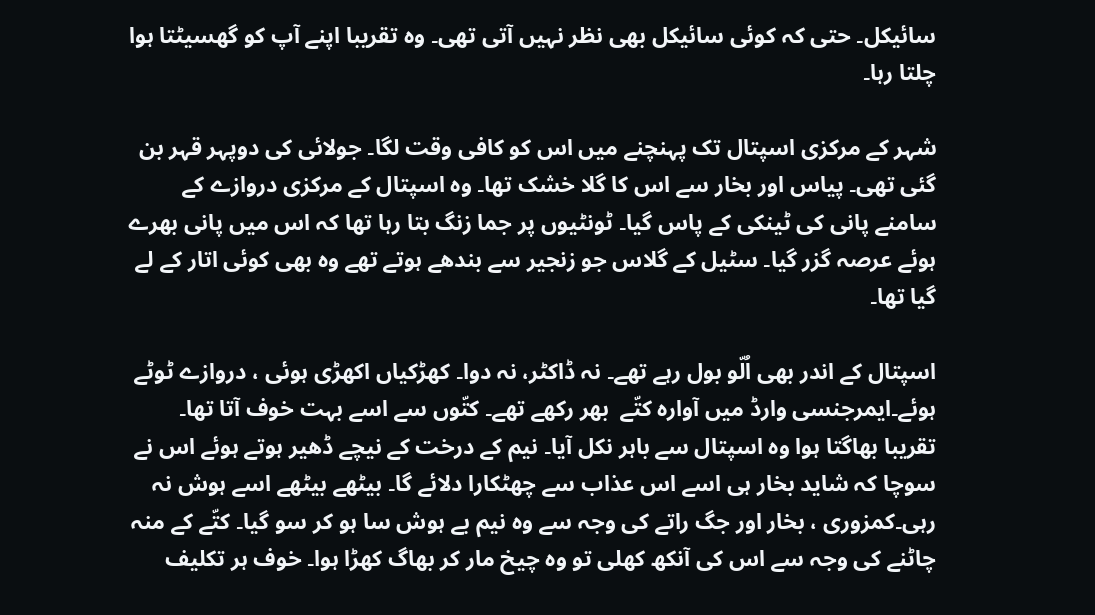سائیکل۔ حتی کہ کوئی سائیکل بھی نظر نہیں آتی تھی۔ وہ تقریبا اپنے آپ کو گھسیٹتا ہوا چلتا رہا۔

شہر کے مرکزی اسپتال تک پہنچنے میں اس کو کافی وقت لگا۔ جولائی کی دوپہر قہر بن گئی تھی۔ پیاس اور بخار سے اس کا گلا خشک تھا۔ وہ اسپتال کے مرکزی دروازے کے سامنے پانی کی ٹینکی کے پاس گیا۔ ٹونٹیوں پر جما زنگ بتا رہا تھا کہ اس میں پانی بھرے ہوئے عرصہ گزر گیا۔ سٹیل کے گلاس جو زنجیر سے بندھے ہوتے تھے وہ بھی کوئی اتار کے لے گیا تھا۔

اسپتال کے اندر بھی اُلّو بول رہے تھے۔ نہ ڈاکٹر، نہ دوا۔ کھڑکیاں اکھڑی ہوئی ، دروازے ٹوٹے ہوئے۔ایمرجنسی وارڈ میں آوارہ کتّے  بھر رکھے تھے۔ کتّوں سے اسے بہت خوف آتا تھا۔ تقریبا بھاگتا ہوا وہ اسپتال سے باہر نکل آیا۔ نیم کے درخت کے نیچے ڈھیر ہوتے ہوئے اس نے سوچا کہ شاید بخار ہی اسے اس عذاب سے چھٹکارا دلائے گا۔ بیٹھے بیٹھے اسے ہوش نہ رہی۔کمزوری ، بخار اور جگ راتے کی وجہ سے وہ نیم بے ہوش سا ہو کر سو گیا۔ کتّے کے منہ چاٹنے کی وجہ سے اس کی آنکھ کھلی تو وہ چیخ مار کر بھاگ کھڑا ہوا۔ خوف ہر تکلیف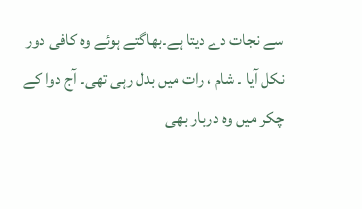سے نجات دے دیتا ہے۔بھاگتے ہوئے وہ کافی دور نکل آیا ۔ شام ، رات میں بدل رہی تھی۔ آج دوا کے چکر میں وہ دربار بھی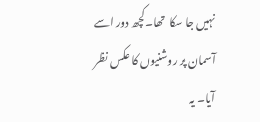نہیں جا سکا  تھا۔کچھ دور اسے آسمان پر روشنیوں کا عکس نظر آیا۔ یہ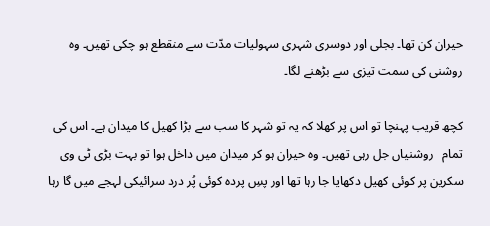حیران کن تھا۔ بجلی اور دوسری شہری سہولیات مدّت سے منقطع ہو چکی تھیں۔ وہ  روشنی کی سمت تیزی سے بڑھنے لگا۔

کچھ قریب پہنچا تو اس پر کھلا کہ یہ تو شہر کا سب سے بڑا کھیل کا میدان ہے۔ اس کی تمام   روشنیاں جل رہی تھیں۔ وہ حیران ہو کر میدان میں داخل ہوا تو بہت بڑی ٹی وی سکرین پر کوئی کھیل دکھایا جا رہا تھا اور پسِ پردہ کوئی پُر درد سرائیکی لہجے میں گا رہا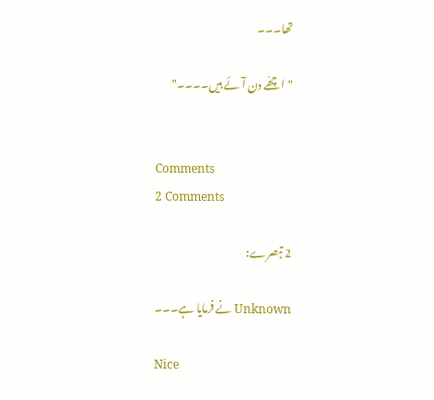تھا۔۔۔

"اچھّے دن آئے ہیں۔۔۔۔"


Comments
2 Comments

2 تبصرے:

Unknown نے فرمایا ہے۔۔۔

Nice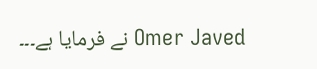Omer Javed نے فرمایا ہے۔۔۔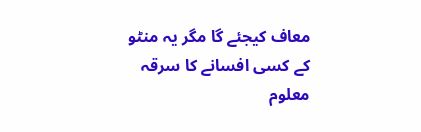معاف کیجئے گا مگر یہ منٹو کے کسی افسانے کا سرقہ معلوم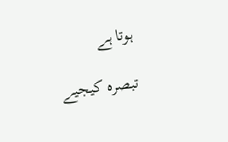ہوتا ہے

تبصرہ کیجیے